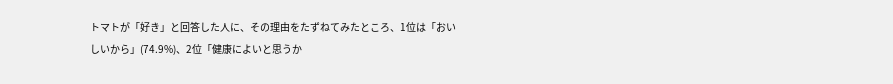トマトが「好き」と回答した人に、その理由をたずねてみたところ、1位は「おいしいから」(74.9%)、2位「健康によいと思うか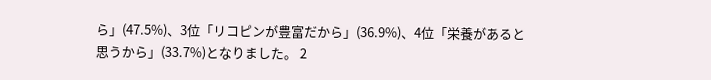ら」(47.5%)、3位「リコピンが豊富だから」(36.9%)、4位「栄養があると思うから」(33.7%)となりました。 2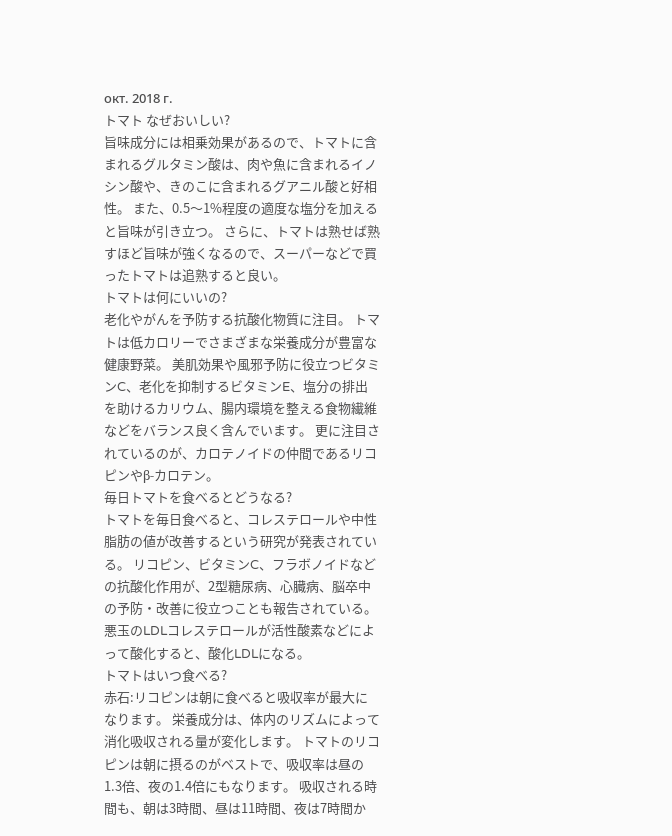окт. 2018 г.
トマト なぜおいしい?
旨味成分には相乗効果があるので、トマトに含まれるグルタミン酸は、肉や魚に含まれるイノシン酸や、きのこに含まれるグアニル酸と好相性。 また、0.5〜1%程度の適度な塩分を加えると旨味が引き立つ。 さらに、トマトは熟せば熟すほど旨味が強くなるので、スーパーなどで買ったトマトは追熟すると良い。
トマトは何にいいの?
老化やがんを予防する抗酸化物質に注目。 トマトは低カロリーでさまざまな栄養成分が豊富な健康野菜。 美肌効果や風邪予防に役立つビタミンC、老化を抑制するビタミンE、塩分の排出を助けるカリウム、腸内環境を整える食物繊維などをバランス良く含んでいます。 更に注目されているのが、カロテノイドの仲間であるリコピンやβ-カロテン。
毎日トマトを食べるとどうなる?
トマトを毎日食べると、コレステロールや中性脂肪の値が改善するという研究が発表されている。 リコピン、ビタミンC、フラボノイドなどの抗酸化作用が、2型糖尿病、心臓病、脳卒中の予防・改善に役立つことも報告されている。 悪玉のLDLコレステロールが活性酸素などによって酸化すると、酸化LDLになる。
トマトはいつ食べる?
赤石:リコピンは朝に食べると吸収率が最大になります。 栄養成分は、体内のリズムによって消化吸収される量が変化します。 トマトのリコピンは朝に摂るのがベストで、吸収率は昼の1.3倍、夜の1.4倍にもなります。 吸収される時間も、朝は3時間、昼は11時間、夜は7時間か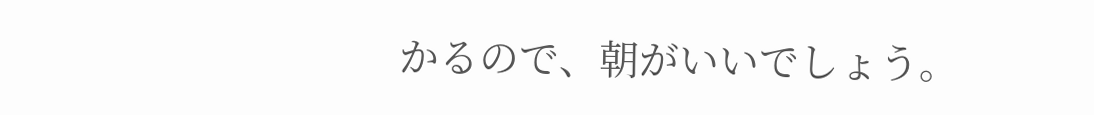かるので、朝がいいでしょう。